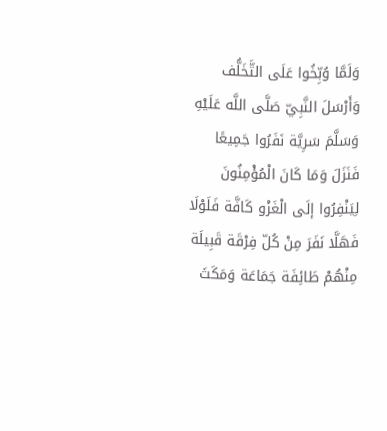وَلَمَّا وُبِّخُوا عَلَى التَّخَلُّف وَأَرْسَلَ النَّبِيّ صَلَّى اللَّه عَلَيْهِ وَسَلَّمَ سَرِيَّة نَفَرُوا جَمِيعًا فَنَزَلَ وَمَا كَانَ الْمُؤْمِنُونَ لِيَنْفِرُوا إلَى الْغَزْو كَافَّة فَلَوْلَا فَهَلَّا نَفَرَ مِنْ كُلّ فِرْقَة قَبِيلَة مِنْهُمْ طَائِفَة جَمَاعَة وَمَكَثَ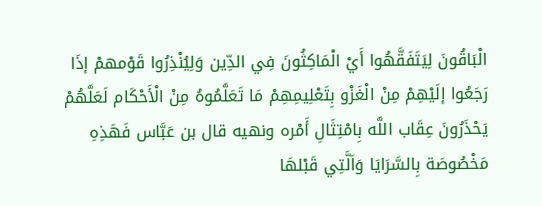الْبَاقُونَ لِيَتَفَقَّهُوا أَيْ الْمَاكِثُونَ فِي الدِّين وَلِيُنْذِرُوا قَوْمهمْ إذَا رَجَعُوا إلَيْهِمْ مِنْ الْغَزْو بِتَعْلِيمِهِمْ مَا تَعَلَّمُوهُ مِنْ الْأَحْكَام لَعَلَّهُمْ يَحْذَرُونَ عِقَاب اللَّه بِامْتِثَالِ أَمْره ونهيه قال بن عَبَّاس فَهَذِهِ مَخْصُوصَة بِالسَّرَايَا وَاَلَّتِي قَبْلهَا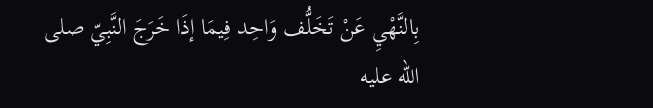بِالنَّهْيِ عَنْ تَخَلُّف وَاحِد فِيمَا إذَا خَرَجَ النَّبِيّ صلى الله عليه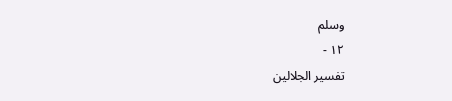وسلم
١٢ -
تفسير الجلالين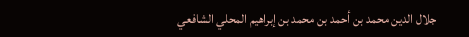جلال الدين محمد بن أحمد بن محمد بن إبراهيم المحلي الشافعي